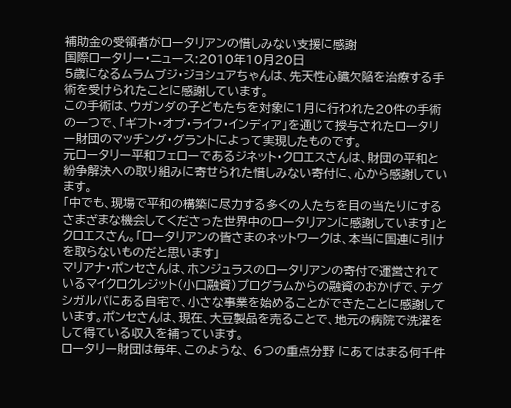補助金の受領者がロータリアンの惜しみない支援に感謝
国際ロータリー・ニュース:2010年10月20日
5歳になるムラムブジ・ジョシュアちゃんは、先天性心臓欠陥を治療する手術を受けられたことに感謝しています。
この手術は、ウガンダの子どもたちを対象に1月に行われた20件の手術の一つで、「ギフト・オブ・ライフ・インディア」を通じて授与されたロータリー財団のマッチング・グラントによって実現したものです。
元ロータリー平和フェローであるジネット・クロエスさんは、財団の平和と紛争解決への取り組みに寄せられた惜しみない寄付に、心から感謝しています。
「中でも、現場で平和の構築に尽力する多くの人たちを目の当たりにするさまざまな機会してくださった世界中のロータリアンに感謝しています」とクロエスさん。「ロータリアンの皆さまのネットワークは、本当に国連に引けを取らないものだと思います」
マリアナ・ポンセさんは、ホンジュラスのロータリアンの寄付で運営されているマイクロクレジット(小口融資)プログラムからの融資のおかげで、テグシガルパにある自宅で、小さな事業を始めることができたことに感謝しています。ポンセさんは、現在、大豆製品を売ることで、地元の病院で洗濯をして得ている収入を補っています。
ロータリー財団は毎年、このような、 6つの重点分野 にあてはまる何千件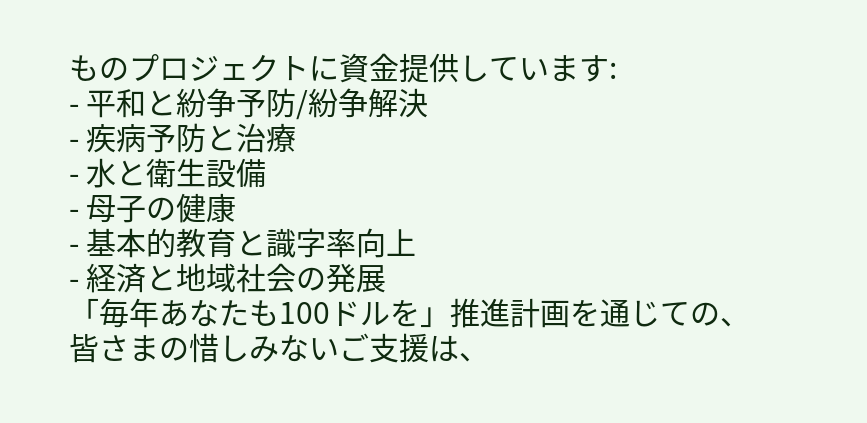ものプロジェクトに資金提供しています:
- 平和と紛争予防/紛争解決
- 疾病予防と治療
- 水と衛生設備
- 母子の健康
- 基本的教育と識字率向上
- 経済と地域社会の発展
「毎年あなたも100ドルを」推進計画を通じての、皆さまの惜しみないご支援は、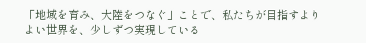「地域を育み、大陸をつなぐ」ことで、私たちが目指すよりよい世界を、少しずつ実現している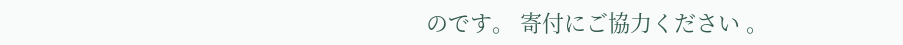のです。 寄付にご協力ください 。